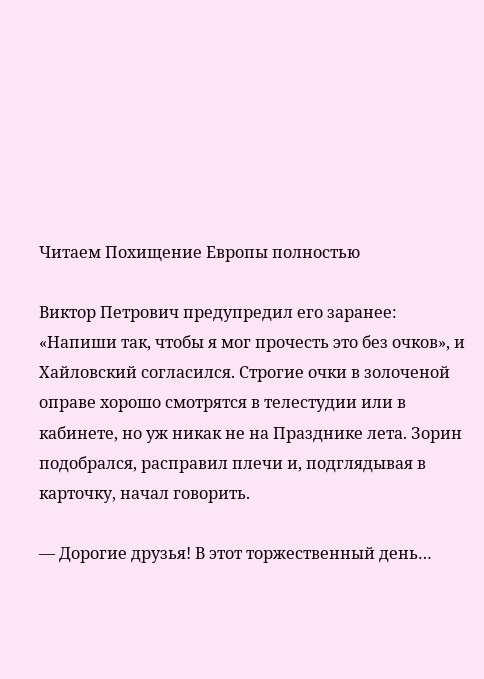Читаем Похищение Европы полностью

Виктор Петрович предупредил его заранее: «Напиши так, чтобы я мог прочесть это без очков», и Хайловский согласился. Строгие очки в золоченой оправе хорошо смотрятся в телестудии или в кабинете, но уж никак не на Празднике лета. Зорин подобрался, расправил плечи и, подглядывая в карточку, начал говорить.

— Дорогие друзья! В этот торжественный день…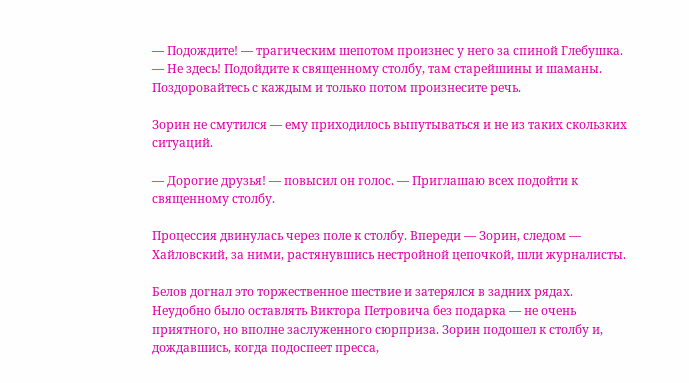— Подождите! — трагическим шепотом произнес у него за спиной Глебушка. — Не здесь! Подойдите к священному столбу, там старейшины и шаманы. Поздоровайтесь с каждым и только потом произнесите речь.

Зорин не смутился — ему приходилось выпутываться и не из таких скользких ситуаций.

— Дорогие друзья! — повысил он голос. — Приглашаю всех подойти к священному столбу.

Процессия двинулась через поле к столбу. Впереди — Зорин, следом — Хайловский, за ними, растянувшись нестройной цепочкой, шли журналисты.

Белов догнал это торжественное шествие и затерялся в задних рядах. Неудобно было оставлять Виктора Петровича без подарка — не очень приятного, но вполне заслуженного сюрприза. Зорин подошел к столбу и, дождавшись, когда подоспеет пресса,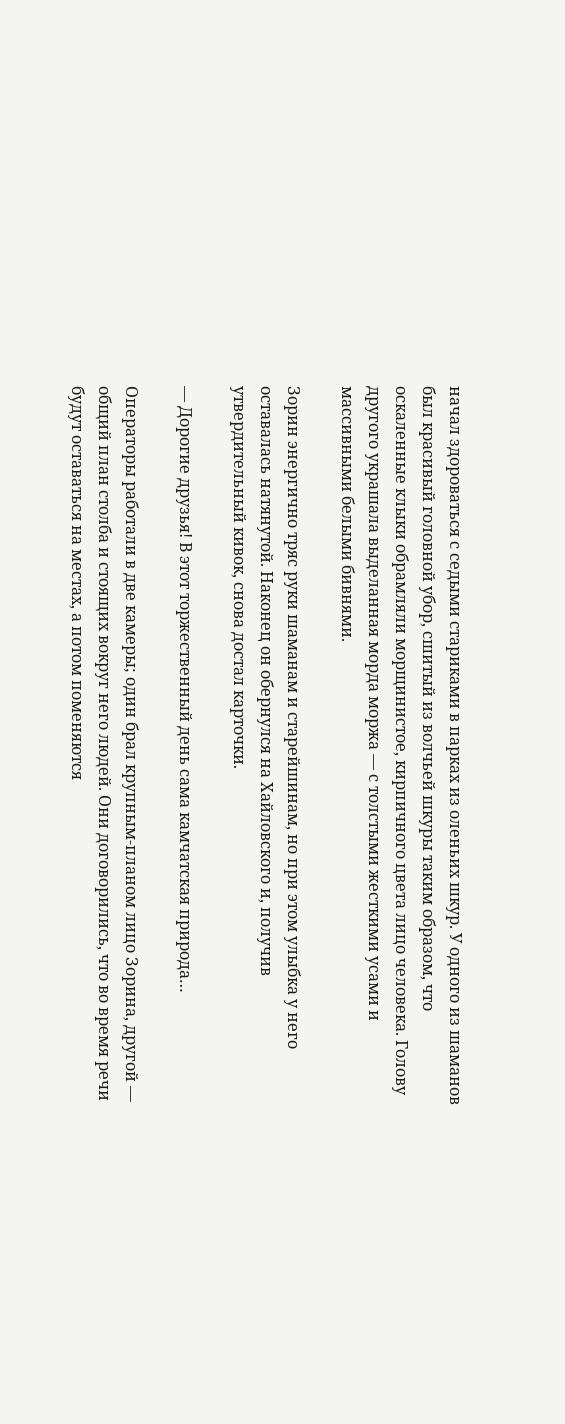начал здороваться с седыми стариками в парках из оленьих шкур. У одного из шаманов был красивый головной убор, сшитый из волчьей шкуры таким образом, что оскаленные клыки обрамляли морщинистое, кирпичного цвета лицо человека. Голову другого украшала выделанная морда моржа — с толстыми жесткими усами и массивными белыми бивнями.

Зорин энергично тряс руки шаманам и старейшинам, но при этом улыбка у него оставалась натянутой. Наконец он обернулся на Хайловского и, получив утвердительный кивок, снова достал карточки.

— Дорогие друзья! В этот торжественный день сама камчатская природа…

Операторы работали в две камеры; один брал крупным-планом лицо Зорина, другой — общий план столба и стоящих вокруг него людей. Они договорились, что во время речи будут оставаться на местах, а потом поменяются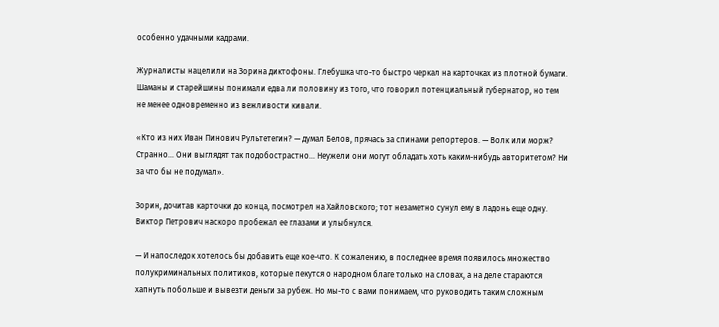особенно удачными кадрами.

Журналисты нацелили на Зорина диктофоны. Глебушка что-то быстро черкал на карточках из плотной бумаги. Шаманы и старейшины понимали едва ли половину из того, что говорил потенциальный губернатор, но тем не менее одновременно из вежливости кивали.

«Кто из них Иван Пинович Рультетегин? — думал Белов, прячась за спинами репортеров. — Волк или морж? Странно… Они выглядят так подобострастно… Неужели они могут обладать хоть каким-нибудь авторитетом? Ни за что бы не подумал».

Зорин, дочитав карточки до конца, посмотрел на Хайловского; тот незаметно сунул ему в ладонь еще одну. Виктор Петрович наскоро пробежал ее глазами и улыбнулся.

— И напоследок хотелось бы добавить еще кое-что. К сожалению, в последнее время появилось множество полукриминальных политиков, которые пекутся о народном благе только на словах, а на деле стараются хапнуть побольше и вывезти деньги за рубеж. Но мы-то с вами понимаем, что руководить таким сложным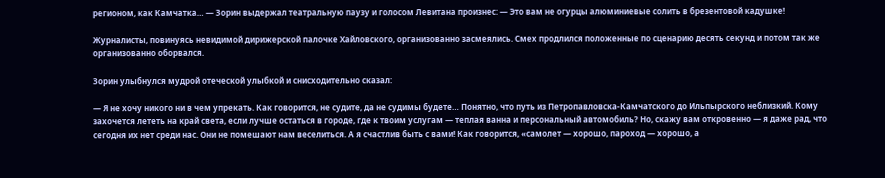регионом, как Камчатка… — Зорин выдержал театральную паузу и голосом Левитана произнес: — Это вам не огурцы алюминиевые солить в брезентовой кадушке!

Журналисты, повинуясь невидимой дирижерской палочке Хайловского, организованно засмеялись. Смех продлился положенные по сценарию десять секунд и потом так же организованно оборвался.

Зорин улыбнулся мудрой отеческой улыбкой и снисходительно сказал:

— Я не хочу никого ни в чем упрекать. Как говорится, не судите, да не судимы будете… Понятно, что путь из Петропавловска-Камчатского до Ильпырского неблизкий. Кому захочется лететь на край света, если лучше остаться в городе, где к твоим услугам — теплая ванна и персональный автомобиль? Но, скажу вам откровенно — я даже рад, что сегодня их нет среди нас. Они не помешают нам веселиться. А я счастлив быть с вами! Как говорится, «самолет — хорошо, пароход — хорошо, а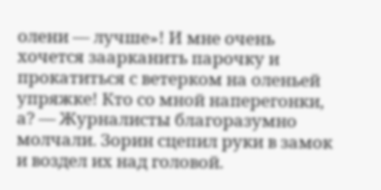олени — лучше»! И мне очень хочется заарканить парочку и прокатиться с ветерком на оленьей упряжке! Кто со мной наперегонки, а? — Журналисты благоразумно молчали. Зорин сцепил руки в замок и воздел их над головой.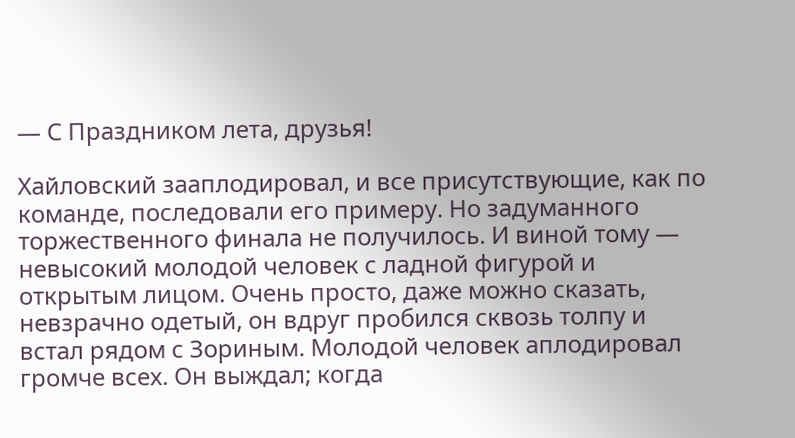— С Праздником лета, друзья!

Хайловский зааплодировал, и все присутствующие, как по команде, последовали его примеру. Но задуманного торжественного финала не получилось. И виной тому — невысокий молодой человек с ладной фигурой и открытым лицом. Очень просто, даже можно сказать, невзрачно одетый, он вдруг пробился сквозь толпу и встал рядом с Зориным. Молодой человек аплодировал громче всех. Он выждал; когда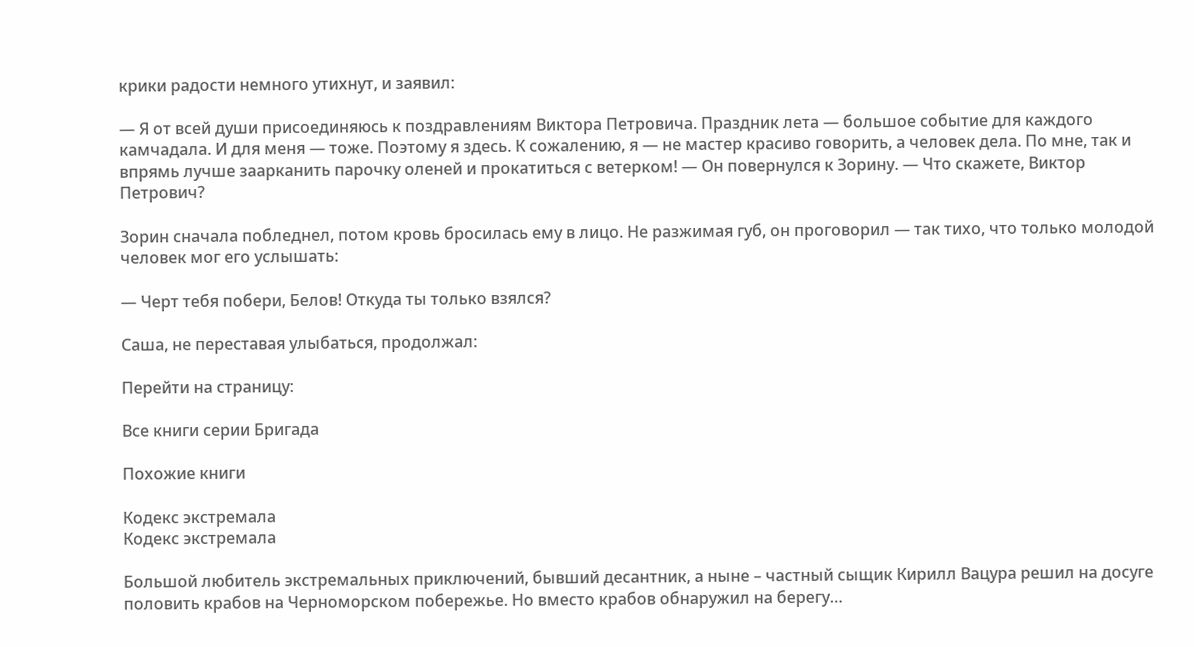крики радости немного утихнут, и заявил:

— Я от всей души присоединяюсь к поздравлениям Виктора Петровича. Праздник лета — большое событие для каждого камчадала. И для меня — тоже. Поэтому я здесь. К сожалению, я — не мастер красиво говорить, а человек дела. По мне, так и впрямь лучше заарканить парочку оленей и прокатиться с ветерком! — Он повернулся к Зорину. — Что скажете, Виктор Петрович?

Зорин сначала побледнел, потом кровь бросилась ему в лицо. Не разжимая губ, он проговорил — так тихо, что только молодой человек мог его услышать:

— Черт тебя побери, Белов! Откуда ты только взялся?

Саша, не переставая улыбаться, продолжал:

Перейти на страницу:

Все книги серии Бригада

Похожие книги

Кодекс экстремала
Кодекс экстремала

Большой любитель экстремальных приключений, бывший десантник, а ныне – частный сыщик Кирилл Вацура решил на досуге половить крабов на Черноморском побережье. Но вместо крабов обнаружил на берегу…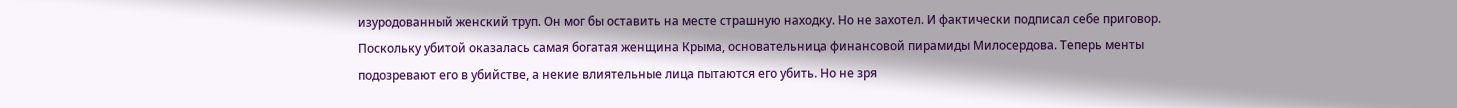изуродованный женский труп. Он мог бы оставить на месте страшную находку. Но не захотел. И фактически подписал себе приговор. Поскольку убитой оказалась самая богатая женщина Крыма, основательница финансовой пирамиды Милосердова. Теперь менты подозревают его в убийстве, а некие влиятельные лица пытаются его убить. Но не зря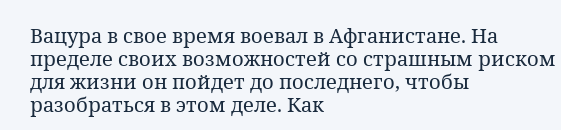Вацура в свое время воевал в Афганистане. На пределе своих возможностей со страшным риском для жизни он пойдет до последнего, чтобы разобраться в этом деле. Как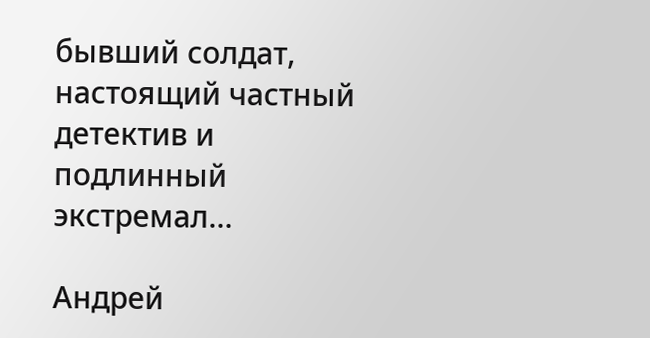бывший солдат, настоящий частный детектив и подлинный экстремал…

Андрей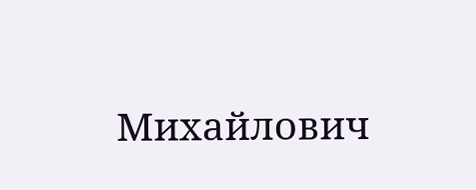Михайлович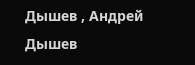Дышев , Андрей Дышев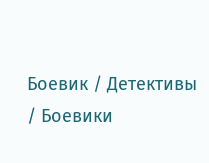Боевик / Детективы / Боевики